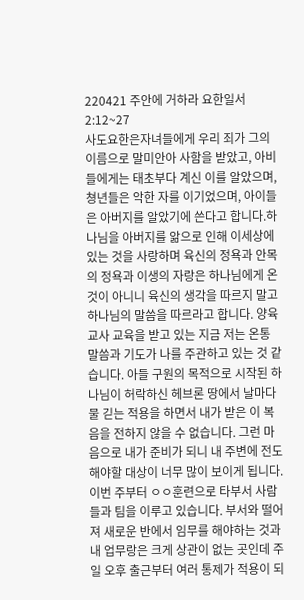220421 주안에 거하라 요한일서2:12~27
사도요한은자녀들에게 우리 죄가 그의 이름으로 말미안아 사함을 받았고, 아비들에게는 태초부다 계신 이를 알았으며, 쳥년들은 악한 자를 이기었으며, 아이들은 아버지를 알았기에 쓴다고 합니다.하나님을 아버지를 앎으로 인해 이세상에 있는 것을 사랑하며 육신의 정욕과 안목의 정욕과 이생의 자랑은 하나님에게 온 것이 아니니 육신의 생각을 따르지 말고 하나님의 말씀을 따르라고 합니다. 양육교사 교육을 받고 있는 지금 저는 온통 말씀과 기도가 나를 주관하고 있는 것 같습니다. 아들 구원의 목적으로 시작된 하나님이 허락하신 헤브론 땅에서 날마다 물 긷는 적용을 하면서 내가 받은 이 복음을 전하지 않을 수 없습니다. 그런 마음으로 내가 준비가 되니 내 주변에 전도해야할 대상이 너무 많이 보이게 됩니다. 이번 주부터 ㅇㅇ훈련으로 타부서 사람들과 팀을 이루고 있습니다. 부서와 떨어져 새로운 반에서 임무를 해야하는 것과 내 업무랑은 크게 상관이 없는 곳인데 주일 오후 출근부터 여러 통제가 적용이 되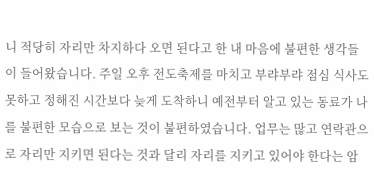니 적당히 자리만 차지하다 오면 된다고 한 내 마음에 불편한 생각들이 들어왔습니다. 주일 오후 전도축제를 마치고 부랴부랴 점심 식사도 못하고 정해진 시간보다 늦게 도착하니 예전부터 알고 있는 동료가 나를 불편한 모습으로 보는 것이 불편하였습니다. 업무는 많고 연락관으로 자리만 지키면 된다는 것과 달리 자리를 지키고 있어야 한다는 암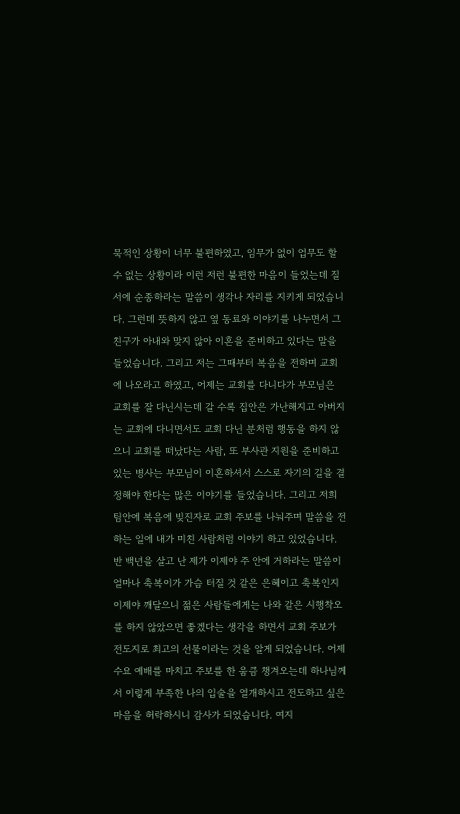묵적인 상황이 너무 불편하였고, 임무가 없이 업무도 할 수 없는 상황이라 이런 저런 불편한 마음이 들었는데 질서에 순종하라는 말씀이 생각나 자리를 지키게 되었습니다. 그런데 뜻하지 않고 옆 동료와 이야기를 나누면서 그 친구가 아내와 맞지 않아 이혼을 준비하고 있다는 말을 들었습니다. 그리고 저는 그때부터 복음을 전하며 교회에 나오라고 하였고, 어제는 교회를 다니다가 부모님은 교회를 잘 다닌시는데 갈 수록 집안은 가난해지고 아버지는 교회에 다니면서도 교회 다닌 분처럼 행동을 하지 않으니 교회를 떠났다는 사람, 또 부사관 지원을 준비하고 있는 병사는 부모님이 이혼하셔서 스스로 자기의 길을 결정해야 한다는 많은 이야기를 들었습니다. 그리고 저희 팀안에 복음에 빚진자로 교회 주보를 나눠주며 말씀을 전하는 일에 내가 미친 사람처럼 이야기 하고 있었습니다. 반 백년을 살고 난 제가 이제야 주 안에 거하라는 말씀이 얼마나 축복이가 가슴 터질 것 같은 은혜이고 축복인지 이제야 깨달으니 젊은 사람들에게는 나와 같은 시행착오를 하지 않았으면 좋겠다는 생각을 하면서 교회 주보가 전도지로 최고의 선물이라는 것을 알게 되었습니다. 어제 수요 예배를 마치고 주보를 한 움큼 챙겨오는데 하나님께서 이렇게 부족한 나의 입술을 열개하시고 전도하고 싶은 마음을 허락하시니 감사가 되었습니다. 여지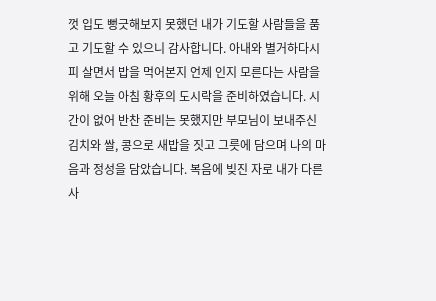껏 입도 뻥긋해보지 못했던 내가 기도할 사람들을 품고 기도할 수 있으니 감사합니다. 아내와 별거하다시피 살면서 밥을 먹어본지 언제 인지 모른다는 사람을 위해 오늘 아침 황후의 도시락을 준비하였습니다. 시간이 없어 반찬 준비는 못했지만 부모님이 보내주신 김치와 쌀, 콩으로 새밥을 짓고 그릇에 담으며 나의 마음과 정성을 담았습니다. 복음에 빚진 자로 내가 다른 사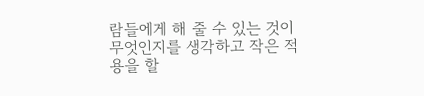람들에게 해 줄 수 있는 것이 무엇인지를 생각하고 작은 적용을 할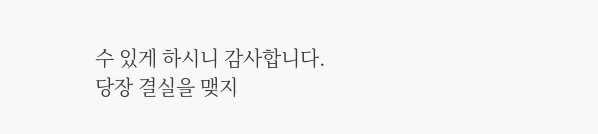수 있게 하시니 감사합니다. 당장 결실을 맺지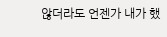않더라도 언젠가 내가 했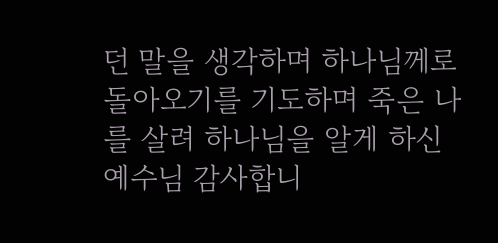던 말을 생각하며 하나님께로 돌아오기를 기도하며 죽은 나를 살려 하나님을 알게 하신 예수님 감사합니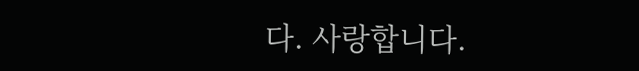다. 사랑합니다.